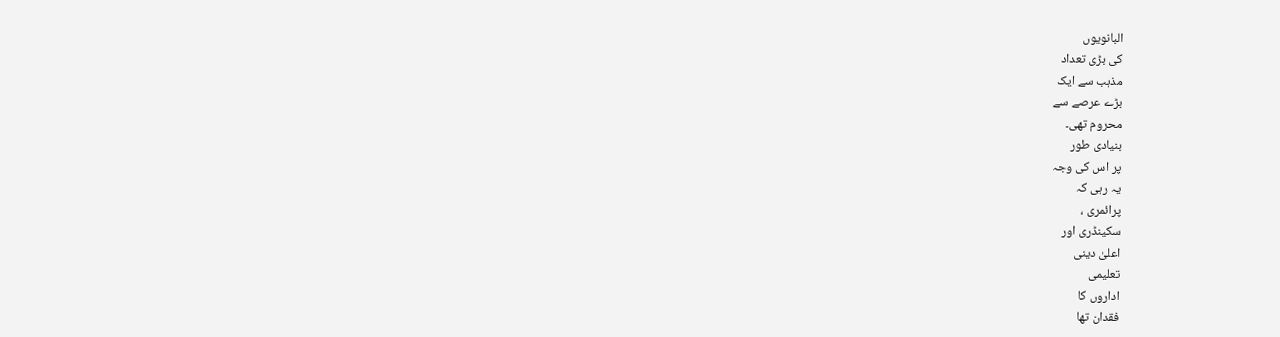البانویوں
کی بڑی تعداد
مذہب سے ایک
بڑے عرصے سے
محروم تھی۔
بنیادی طور
پر اس کی وجہ
یہ رہی کہ
پرائمری ،
سکینڈری اور
اعلیٰ دینی
تعلیمی
اداروں کا
فقدان تھا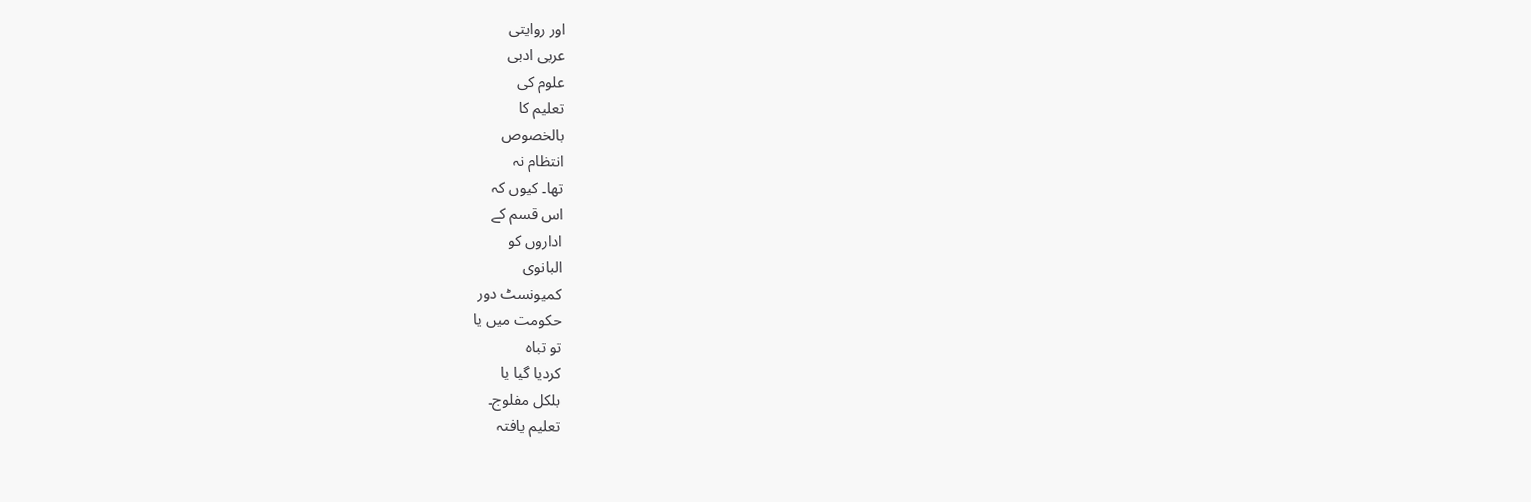اور روایتی
عربی ادبی
علوم کی
تعلیم کا
بالخصوص
انتظام نہ
تھا۔ کیوں کہ
اس قسم کے
اداروں کو
البانوی
کمیونسٹ دور
حکومت میں یا
تو تباہ
کردیا گیا یا
بلکل مفلوج۔
تعلیم یافتہ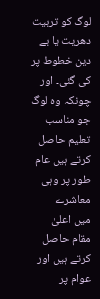لوگ کو تربیت
دھریت یا بے
دین خطوط پر
کی گئی۔ اور
چونکہ وہ لوگ
جو مناسب
تعلیم حاصل
کرتے ہیں عام
طور پر وہی
معاشرے
میں اعلیٰ
مقام حاصل
کرتے ہیں اور
عوام پر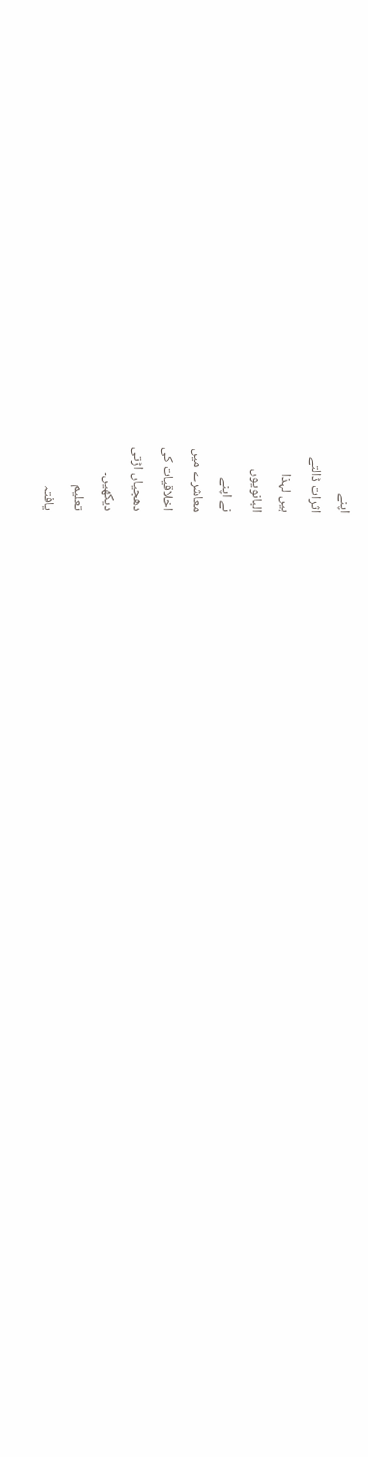اپنے
اثرات ڈالتے
ہیں لہذا
البانویوں
نے اپنے
معاشرے میں
اخلاقیات کی
دھجیاں اڑتی
دیکھیں۔
تعلیم
یافتہ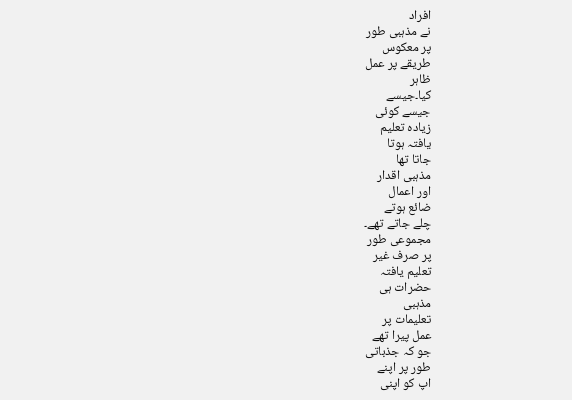افراد
نے مذہبی طور
پر معکوس
طریقے پر عمل
ظاہر
کیا۔جیسے
جیسے کوئی
زیادہ تعلیم
یافتہ ہوتا
جاتا تھا
مذہبی اقدار
اور اعمال
ضائع ہوتے
چلے جاتے تھے۔
مجموعی طور
پر صرف غیر
تعلیم یافتہ
حضرات ہی
مذہبی
تعلیمات پر
عمل پیرا تھے
جو کہ جذباتی
طور پر اپنے
اپ کو اپنی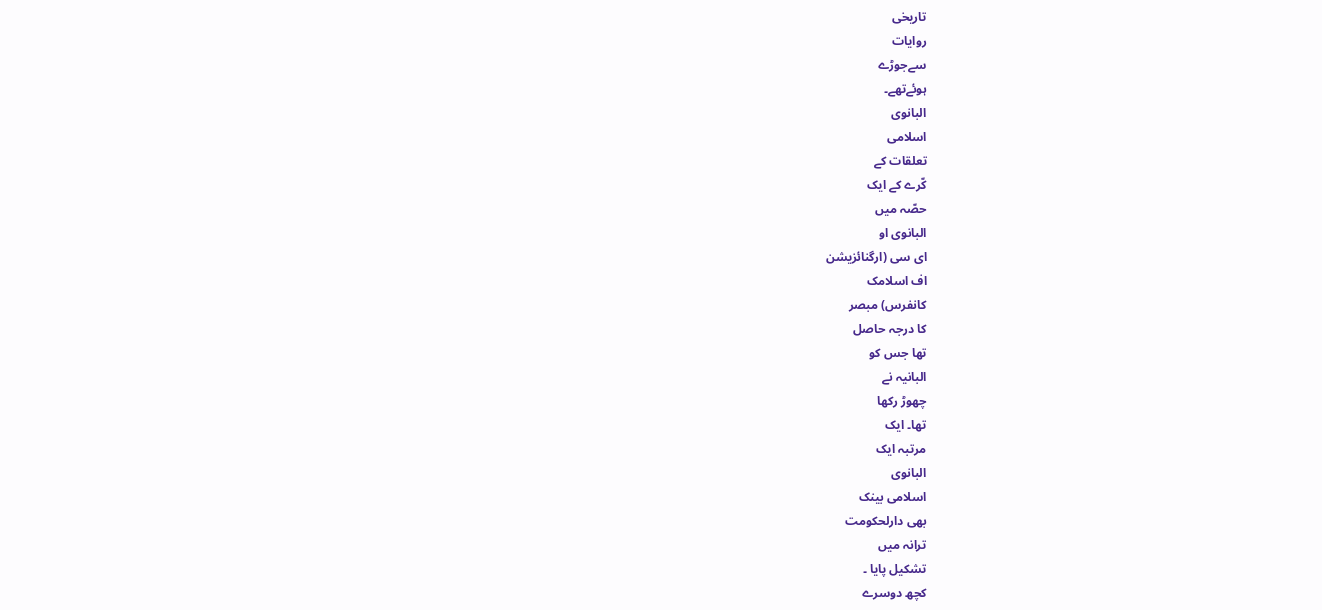تاریخی
روایات
سےجوڑے
ہوئےتھے۔
البانوی
اسلامی
تعلقات کے
کّرے کے ایک
حصّہ میں
البانوی او
ای سی (ارگنائزیشن
اف اسلامک
کانفرس) مبصر
کا درجہ حاصل
تھا جس کو
البانیہ نے
چھوڑ رکھا
تھا۔ ایک
مرتبہ ایک
البانوی
اسلامی بینک
بھی دارلحکومت
ترانہ میں
تشکیل پایا ۔
کچھ دوسرے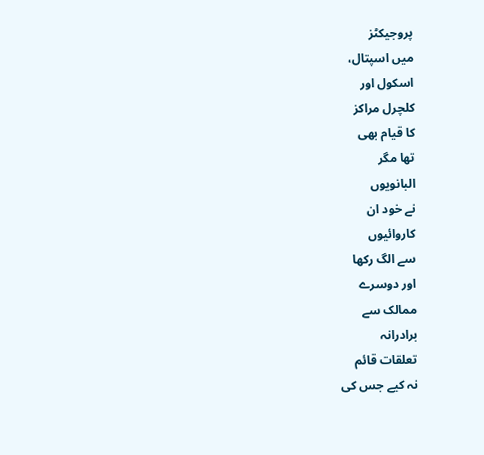پروجیکٹز
میں اسپتال،
اسکول اور
کلچرل مراکز
کا قیام بھی
تھا مگر
البانویوں
نے خود ان
کاروائیوں
سے الگ رکھا
اور دوسرے
ممالک سے
برادرانہ
تعلقات قائم
نہ کیے جس کی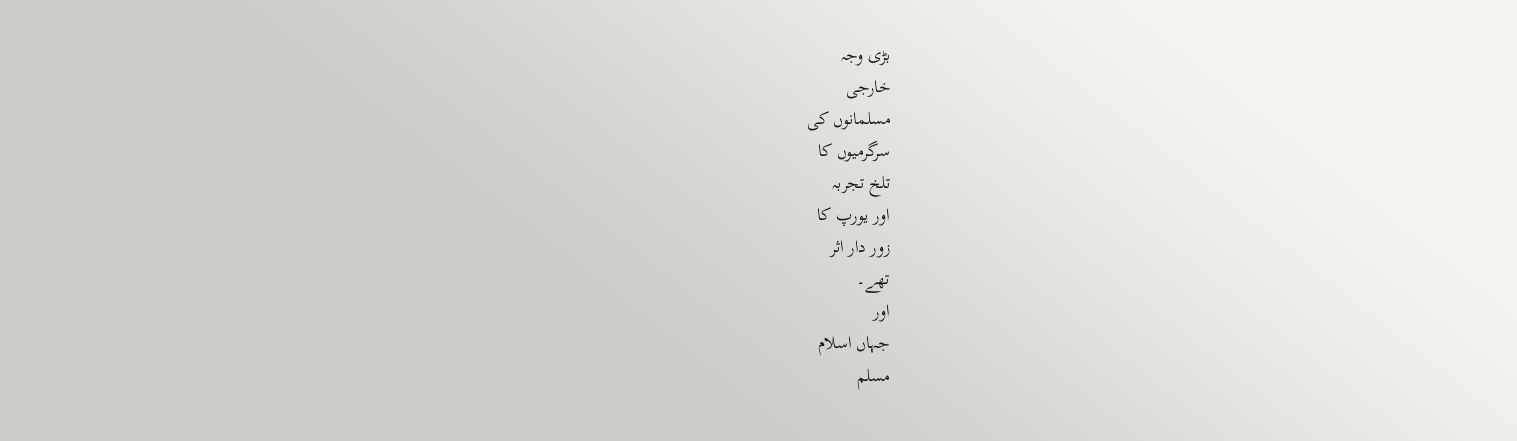بڑی وجہ
خارجی
مسلمانوں کی
سرگرمیوں کا
تلخ تجربہ
اور یورپ کا
زور دار اثر
تھے۔
اور
جہاں اسلام
مسلم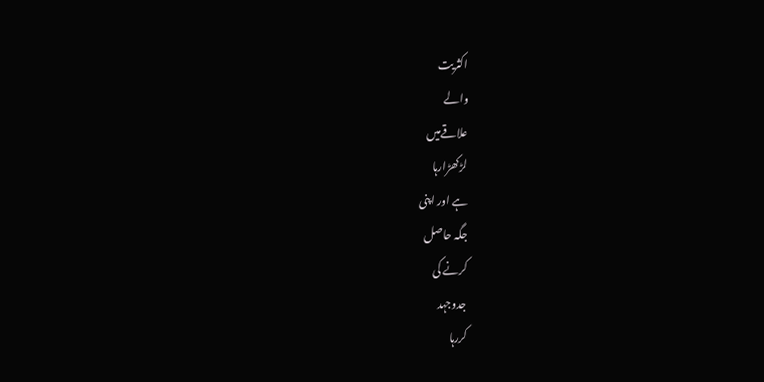اکثریت
والے
علاقےمیں
لڑکھڑارہا
ہے اور اپنی
جگہ حاصل
کرنے کی
جدوجہد
کررہا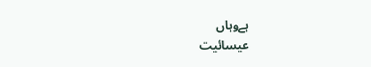ہےوہاں
عیسائیت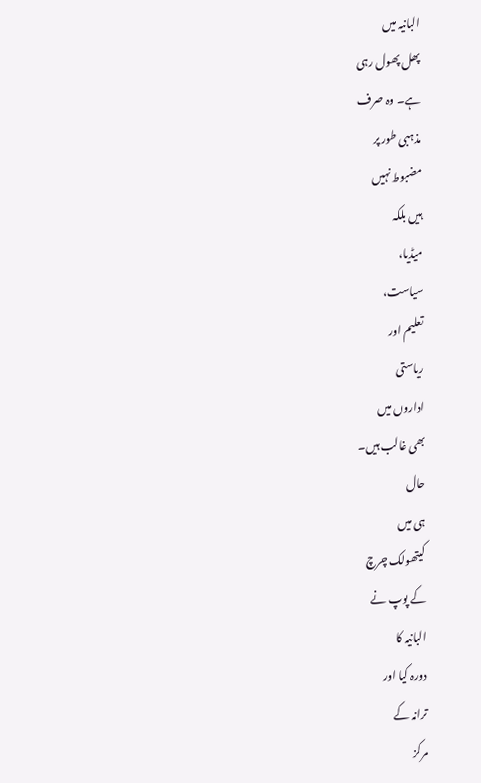البانیہ میں
پھل پھول رہی
ہے۔ وہ صرف
مذہبی طور پر
مضبوط نہیں
ہیں بلکہ
میڈیا،
سیاست،
تعلیم اور
ریاستی
اداروں میں
بھی غالب ہیں۔
حال
ہی میں
کیتھولک چرچ
کے پوپ نے
البانیہ کا
دورہ کیا اور
ترانہ کے
مرکز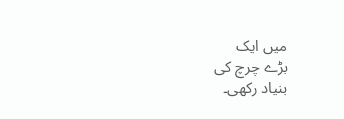میں ایک
بڑے چرچ کی
بنیاد رکھی۔